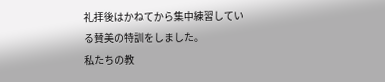礼拝後はかねてから集中練習している賛美の特訓をしました。
私たちの教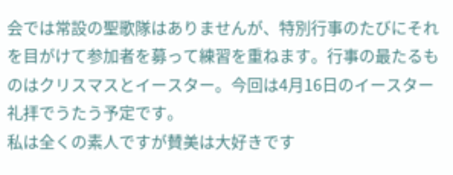会では常設の聖歌隊はありませんが、特別行事のたびにそれを目がけて参加者を募って練習を重ねます。行事の最たるものはクリスマスとイースター。今回は4月16日のイースター礼拝でうたう予定です。
私は全くの素人ですが賛美は大好きです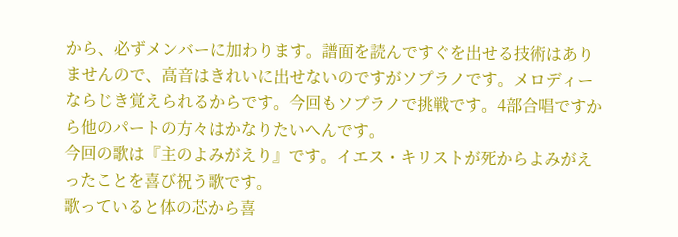から、必ずメンバーに加わります。譜面を読んですぐを出せる技術はありませんので、高音はきれいに出せないのですがソプラノです。メロディーならじき覚えられるからです。今回もソプラノで挑戦です。4部合唱ですから他のパートの方々はかなりたいへんです。
今回の歌は『主のよみがえり』です。イエス・キリストが死からよみがえったことを喜び祝う歌です。
歌っていると体の芯から喜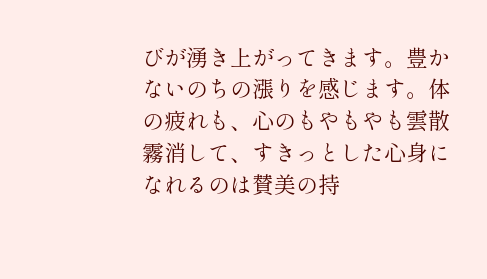びが湧き上がってきます。豊かないのちの漲りを感じます。体の疲れも、心のもやもやも雲散霧消して、すきっとした心身になれるのは賛美の持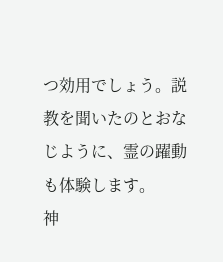つ効用でしょう。説教を聞いたのとおなじように、霊の躍動も体験します。
神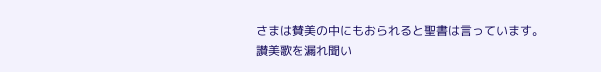さまは賛美の中にもおられると聖書は言っています。
讃美歌を漏れ聞い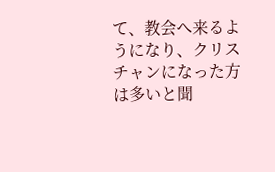て、教会へ来るようになり、クリスチャンになった方は多いと聞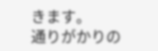きます。
通りがかりの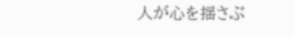人が心を揺さぶ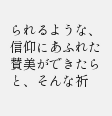られるような、信仰にあふれた賛美ができたらと、そんな祈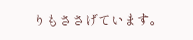りもささげています。